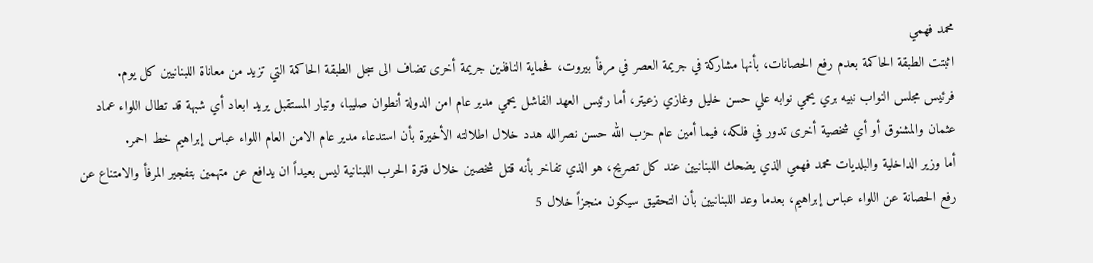محمد فهمي
اثبتت الطبقة الحاكمة بعدم رفع الحصانات، بأنها مشاركة في جريمة العصر في مرفأ بيروت، فحماية النافذين جريمة أخرى تضاف الى سجل الطبقة الحاكمة التي تزيد من معاناة اللبنانيين كل يوم.
فرئيس مجلس النواب نبيه بري يحمي نوابه علي حسن خليل وغازي زعيتر، أما رئيس العهد الفاشل يحمي مدير عام امن الدولة أنطوان صليبا، وتيار المستقبل يريد ابعاد أي شبهة قد تطال اللواء عماد عثمان والمشنوق أو أي شخصية أخرى تدور في فلكه، فيما أمين عام حزب الله حسن نصرالله هدد خلال اطلالته الأخيرة بأن استدعاء مدير عام الامن العام اللواء عباس إبراهيم خط احمر.
أما وزير الداخلية والبلديات محمد فهمي الذي يضحك اللبنانيين عند كل تصريح، هو الذي تفاخر بأنه قتل شخصين خلال فترة الحرب اللبنانية ليس بعيداً ان يدافع عن متهمين بتفجير المرفأ والامتناع عن رفع الحصانة عن اللواء عباس إبراهيم، بعدما وعد اللبنانيين بأن التحقيق سيكون منجزاً خلال 5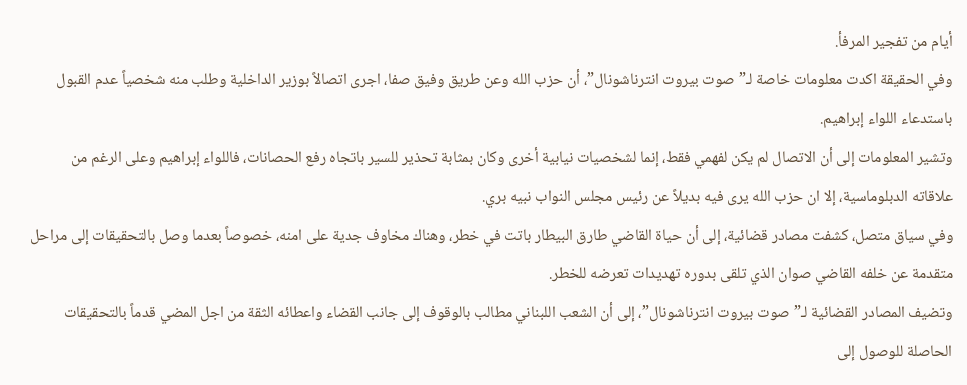أيام من تفجير المرفأ.
وفي الحقيقة اكدت معلومات خاصة لـ”صوت بيروت انترناشونال”، أن حزب الله وعن طريق وفيق صفا، اجرى اتصالاً بوزير الداخلية وطلب منه شخصياً عدم القبول باستدعاء اللواء إبراهيم.
وتشير المعلومات إلى أن الاتصال لم يكن لفهمي فقط، إنما لشخصيات نيابية أخرى وكان بمثابة تحذير للسير باتجاه رفع الحصانات، فاللواء إبراهيم وعلى الرغم من علاقاته الدبلوماسية، إلا ان حزب الله يرى فيه بديلاً عن رئيس مجلس النواب نبيه بري.
وفي سياق متصل، كشفت مصادر قضائية، إلى أن حياة القاضي طارق البيطار باتت في خطر، وهناك مخاوف جدية على امنه، خصوصاً بعدما وصل بالتحقيقات إلى مراحل متقدمة عن خلفه القاضي صوان الذي تلقى بدوره تهديدات تعرضه للخطر.
وتضيف المصادر القضائية لـ”صوت بيروت انترناشونال”، إلى أن الشعب اللبناني مطالب بالوقوف إلى جانب القضاء واعطائه الثقة من اجل المضي قدماً بالتحقيقات الحاصلة للوصول إلى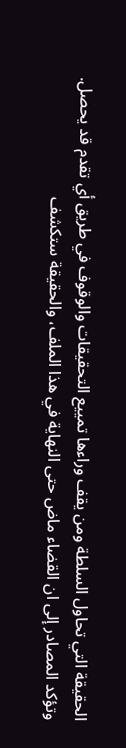الحقيقة التي تحاول السلطة ومن يقف وراءها تمييع التحقيقات والوقوف في طريق أي تقدم قد يحصل.
وتؤكد المصادر إلى ان القضاء ماض حتى النهاية في هذا الملف، والحقيقة ستكشف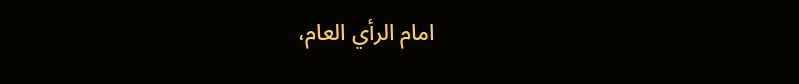امام الرأي العام،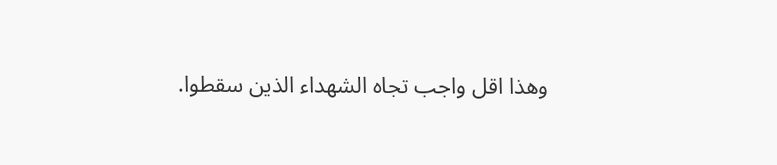وهذا اقل واجب تجاه الشهداء الذين سقطوا.